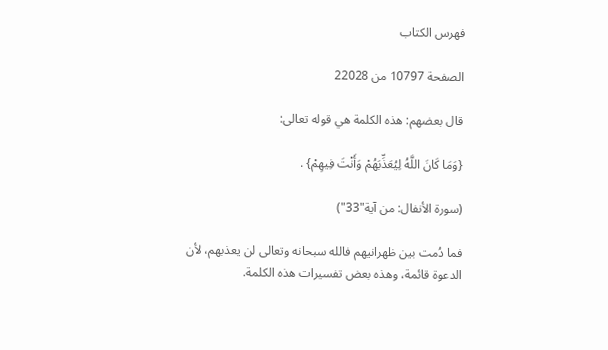فهرس الكتاب

الصفحة 10797 من 22028

قال بعضهم: هذه الكلمة هي قوله تعالى:

{وَمَا كَانَ اللَّهُ لِيُعَذِّبَهُمْ وَأَنْتَ فِيهِمْ} .

(سورة الأنفال: من آية"33")

فما دُمت بين ظهرانيهم فالله سبحانه وتعالى لن يعذبهم، لأن الدعوة قائمة، وهذه بعض تفسيرات هذه الكلمة.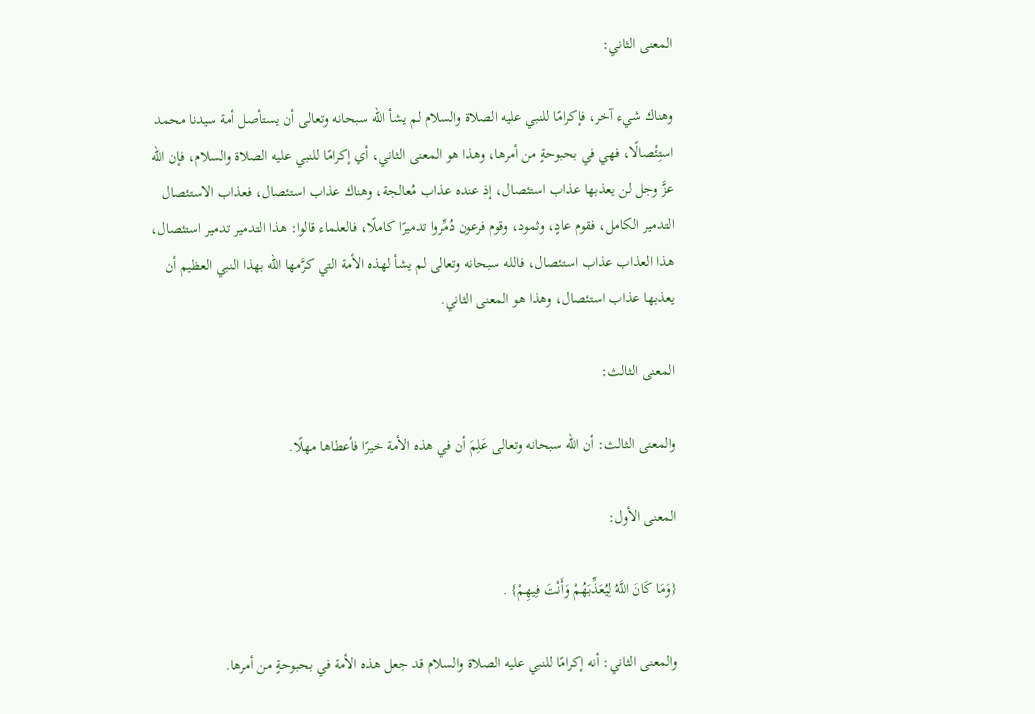المعنى الثاني:

وهناك شيء آخر، فإكرامًا للنبي عليه الصلاة والسلام لم يشأ الله سبحانه وتعالى أن يستأصل أمة سيدنا محمد استِئْصالًا، فهي في بحبوحةٍ من أمرها، وهذا هو المعنى الثاني، أي إكرامًا للنبي عليه الصلاة والسلام، فإن الله عزَّ وجل لن يعذبها عذاب استئصال، إذ عنده عذاب مُعالجة، وهناك عذاب استئصال، فعذاب الاستئصال التدمير الكامل، فقوم عادٍ، وثمود، وقوم فرعون دُمِّروا تدميرًا كاملًا، فالعلماء قالوا: هذا التدمير تدمير استئصال، هذا العذاب عذاب استئصال، فالله سبحانه وتعالى لم يشأ لهذه الأمة التي كرَّمها الله بهذا النبي العظيم أن يعذبها عذاب استئصال، وهذا هو المعنى الثاني.

المعنى الثالث:

والمعنى الثالث: أن الله سبحانه وتعالى عَلِمَ أن في هذه الأمة خيرًا فأعطاها مهلًا.

المعنى الأول:

{وَمَا كَانَ اللَّهُ لِيُعَذِّبَهُمْ وَأَنْتَ فِيهِمْ} .

والمعنى الثاني: أنه إكرامًا للنبي عليه الصلاة والسلام قد جعل هذه الأمة في بحبوحةٍ من أمرها.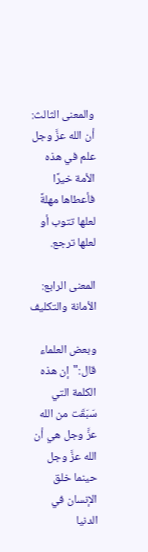والمعنى الثالث: أن الله عزَّ وجل علم في هذه الأمة خيرًا فأعطاها مهلةً لعلها تتوب أو لعلها ترجع.

المعنى الرابع: الأمانة والتكليف

وبعض العلماء قال:"إن هذه الكلمة التي سَبَقَت من الله عزَّ وجل هي أن الله عزَّ وجل حينما خلق الإنسان في الدنيا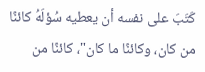كَتَبَ على نفسه أن يعطيه سُؤلَهُ كائنًا من كان، وكائنًا ما كان"، كائنًا من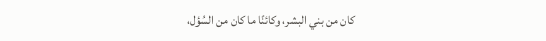كان من بني البشر، وكائنًا ما كان من السُؤل،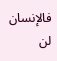فالإنسان لن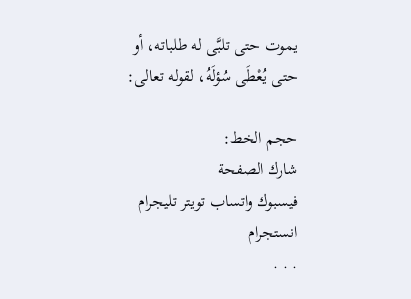يموت حتى تلبَّى له طلباته، أو حتى يُعْطَى سُؤلَهُ، لقوله تعالى:

حجم الخط:
شارك الصفحة
فيسبوك واتساب تويتر تليجرام انستجرام
. . .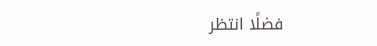فضلًا انتظر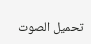تحميل الصوت